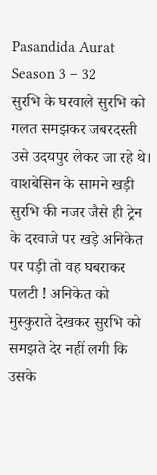Pasandida Aurat Season 3 – 32
सुरभि के घरवाले सुरभि को गलत समझकर जबरदस्ती उसे उदयपुर लेकर जा रहे थे। वाशबेसिन के सामने खड़ी सुरभि की नजर जैसे ही ट्रेन के दरवाजे पर खड़े अनिकेत पर पड़ी तो वह घबराकर पलटी ! अनिकेत को मुस्कुराते देखकर सुरभि को समझते देर नहीं लगी कि उसके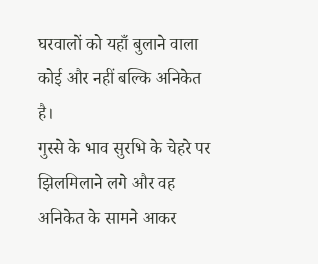घरवालों को यहाँ बुलाने वाला कोई और नहीं बल्कि अनिकेत है।
गुस्से के भाव सुरभि के चेहरे पर झिलमिलाने लगे और वह अनिकेत के सामने आकर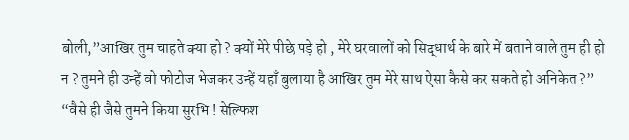बोली,”आखिर तुम चाहते क्या हो ? क्यों मेरे पीछे पड़े हो , मेरे घरवालों को सिद्धार्थ के बारे में बताने वाले तुम ही हो न ? तुमने ही उन्हें वो फोटोज भेजकर उन्हें यहाँ बुलाया है आखिर तुम मेरे साथ ऐसा कैसे कर सकते हो अनिकेत ?”
“वैसे ही जैसे तुमने किया सुरभि ! सेल्फिश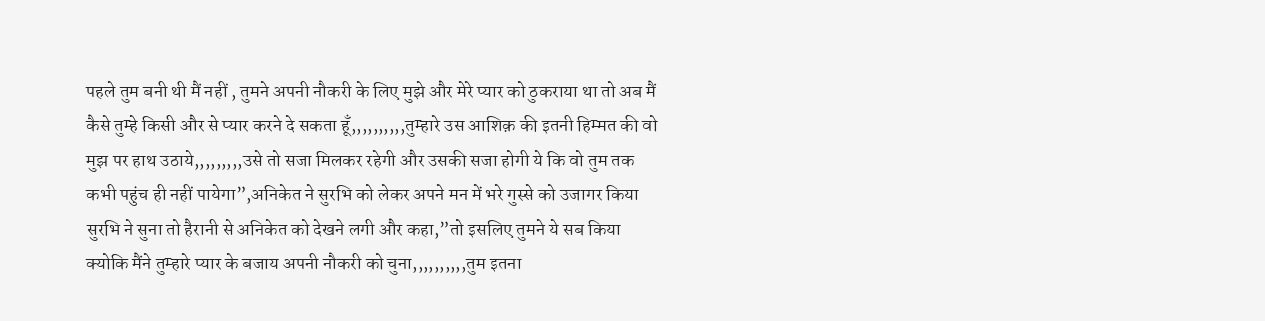पहले तुम बनी थी मैं नहीं , तुमने अपनी नौकरी के लिए मुझे और मेरे प्यार को ठुकराया था तो अब मैं कैसे तुम्हे किसी और से प्यार करने दे सकता हूँ,,,,,,,,,,तुम्हारे उस आशिक़ की इतनी हिम्मत की वो मुझ पर हाथ उठाये,,,,,,,,,उसे तो सजा मिलकर रहेगी और उसकी सजा होगी ये कि वो तुम तक कभी पहुंच ही नहीं पायेगा”,अनिकेत ने सुरभि को लेकर अपने मन में भरे गुस्से को उजागर किया
सुरभि ने सुना तो हैरानी से अनिकेत को देखने लगी और कहा,”तो इसलिए तुमने ये सब किया क्योकि मैंने तुम्हारे प्यार के बजाय अपनी नौकरी को चुना,,,,,,,,,,तुम इतना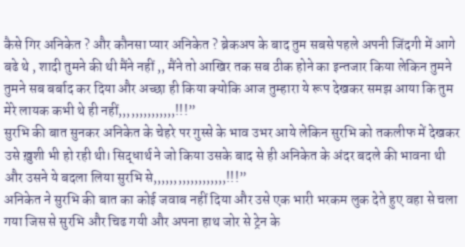कैसे गिर अनिकेत ? और कौनसा प्यार अनिकेत ? ब्रेकअप के बाद तुम सबसे पहले अपनी जिंदगी में आगे बढे थे , शादी तुमने की थी मैंने नहीं ,, मैंने तो आखिर तक सब ठीक होने का इन्तजार किया लेकिन तुमने तुमने सब बर्बाद कर दिया और अच्छा ही किया क्योकि आज तुम्हारा ये रूप देखकर समझ आया कि तुम मेरे लायक कभी थे ही नहीं,,,,,,,,,,,,,,!!!”
सुरभि की बात सुनकर अनिकेत के चेहरे पर गुस्से के भाव उभर आये लेकिन सुरभि को तकलीफ में देखकर उसे ख़ुशी भी हो रही थी। सिद्धार्थ ने जो किया उसके बाद से ही अनिकेत के अंदर बदले की भावना थी और उसने ये बदला लिया सुरभि से,,,,,,,,,,,,,,,,,,!!!”
अनिकेत ने सुरभि की बात का कोई जवाब नहीं दिया और उसे एक भारी भरकम लुक देते हुए वहा से चला गया जिस से सुरभि और चिढ गयी और अपना हाथ जोर से ट्रेन के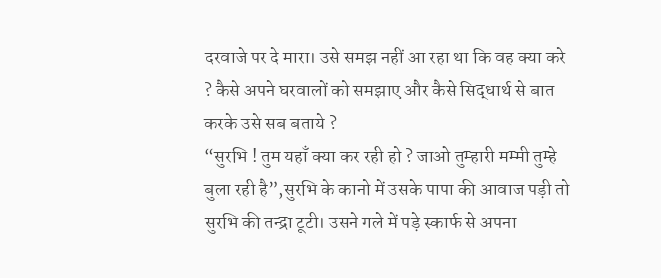दरवाजे पर दे मारा। उसे समझ नहीं आ रहा था कि वह क्या करे ? कैसे अपने घरवालों को समझाए और कैसे सिद्धार्थ से बात करके उसे सब बताये ?
“सुरभि ! तुम यहाँ क्या कर रही हो ? जाओ तुम्हारी मम्मी तुम्हे बुला रही है”,सुरभि के कानो में उसके पापा की आवाज पड़ी तो सुरभि की तन्द्रा टूटी। उसने गले में पड़े स्कार्फ से अपना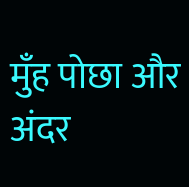मुँह पोछा और अंदर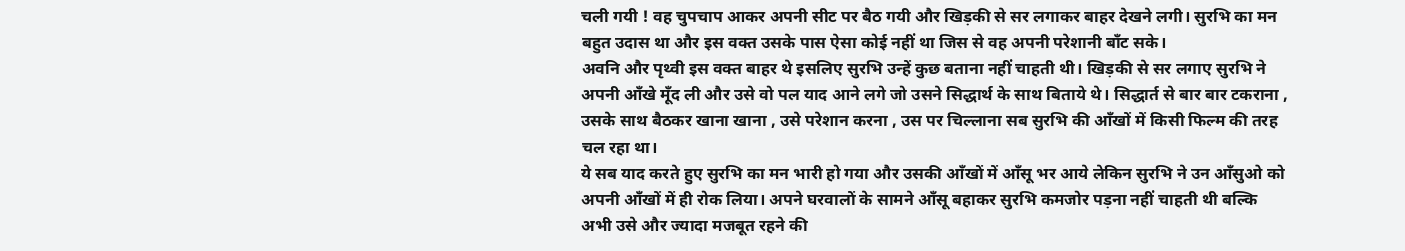चली गयी ! वह चुपचाप आकर अपनी सीट पर बैठ गयी और खिड़की से सर लगाकर बाहर देखने लगी। सुरभि का मन बहुत उदास था और इस वक्त उसके पास ऐसा कोई नहीं था जिस से वह अपनी परेशानी बाँट सके।
अवनि और पृथ्वी इस वक्त बाहर थे इसलिए सुरभि उन्हें कुछ बताना नहीं चाहती थी। खिड़की से सर लगाए सुरभि ने अपनी आँखे मूँद ली और उसे वो पल याद आने लगे जो उसने सिद्धार्थ के साथ बिताये थे। सिद्धार्त से बार बार टकराना , उसके साथ बैठकर खाना खाना , उसे परेशान करना , उस पर चिल्लाना सब सुरभि की आँखों में किसी फिल्म की तरह चल रहा था।
ये सब याद करते हुए सुरभि का मन भारी हो गया और उसकी आँखों में आँसू भर आये लेकिन सुरभि ने उन आँसुओ को अपनी आँखों में ही रोक लिया। अपने घरवालों के सामने आँसू बहाकर सुरभि कमजोर पड़ना नहीं चाहती थी बल्कि अभी उसे और ज्यादा मजबूत रहने की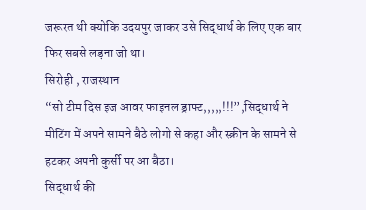जरूरत थी क्योकि उदयपुर जाकर उसे सिद्धार्थ के लिए एक बार फिर सबसे लड़ना जो था।
सिरोही , राजस्थान
“सो टीम दिस इज आवर फाइनल ड्राफ्ट,,,,,!!!”,सिद्धार्थ ने मीटिंग में अपने सामने बैठे लोगो से कहा और स्क्रीन के सामने से हटकर अपनी कुर्सी पर आ बैठा।
सिद्धार्थ की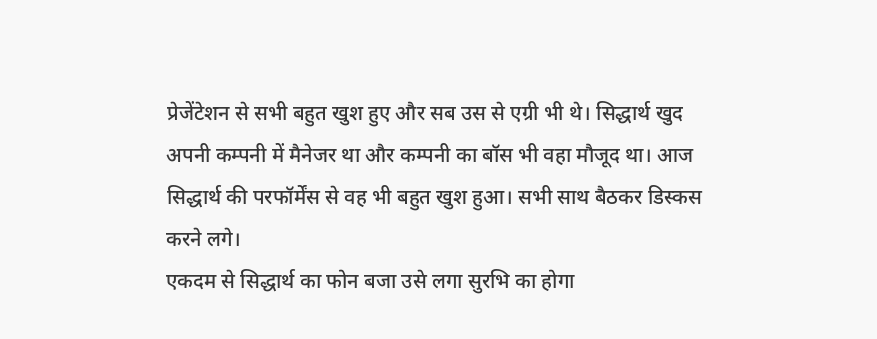प्रेजेंटेशन से सभी बहुत खुश हुए और सब उस से एग्री भी थे। सिद्धार्थ खुद अपनी कम्पनी में मैनेजर था और कम्पनी का बॉस भी वहा मौजूद था। आज सिद्धार्थ की परफॉर्मेंस से वह भी बहुत खुश हुआ। सभी साथ बैठकर डिस्कस करने लगे।
एकदम से सिद्धार्थ का फोन बजा उसे लगा सुरभि का होगा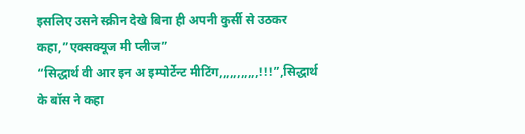इसलिए उसने स्क्रीन देखे बिना ही अपनी कुर्सी से उठकर कहा,”एक्सक्यूज मी प्लीज”
“सिद्धार्थ वी आर इन अ इम्पोर्टेन्ट मीटिंग,,,,,,,,,,,!!!”,सिद्धार्थ के बॉस ने कहा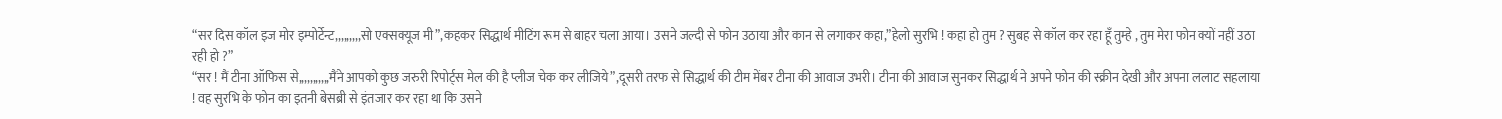“सर दिस कॉल इज मोर इम्पोर्टेन्ट,,,,,,,,,सो एक्सक्यूज मी”,कहकर सिद्धार्थ मीटिंग रूम से बाहर चला आया। उसने जल्दी से फोन उठाया और कान से लगाकर कहा,”हेलो सुरभि ! कहा हो तुम ? सुबह से कॉल कर रहा हूँ तुम्हे , तुम मेरा फोन क्यों नहीं उठा रही हो ?”
“सर ! मैं टीना ऑफिस से,,,,,,,,,,,मैंने आपको कुछ जरुरी रिपोर्ट्स मेल की है प्लीज चेक कर लीजिये”,दूसरी तरफ से सिद्धार्थ की टीम मेंबर टीना की आवाज उभरी। टीना की आवाज सुनकर सिद्धार्थ ने अपने फोन की स्क्रीन देखी और अपना ललाट सहलाया ! वह सुरभि के फोन का इतनी बेसब्री से इंतजार कर रहा था कि उसने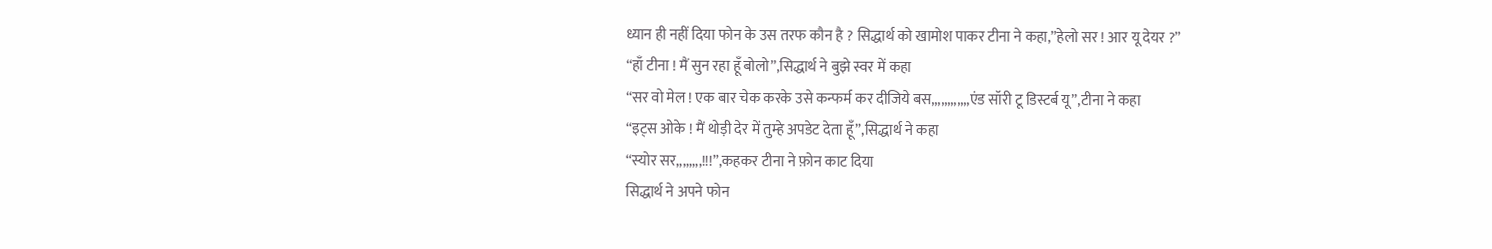ध्यान ही नहीं दिया फोन के उस तरफ कौन है ? सिद्धार्थ को खामोश पाकर टीना ने कहा,”हेलो सर ! आर यू देयर ?”
“हाँ टीना ! मैं सुन रहा हूँ बोलो”,सिद्धार्थ ने बुझे स्वर में कहा
“सर वो मेल ! एक बार चेक करके उसे कन्फर्म कर दीजिये बस,,,,,,,,,,,,एंड सॉरी टू डिस्टर्ब यू”,टीना ने कहा
“इट्स ओके ! मैं थोड़ी देर में तुम्हे अपडेट देता हूँ”,सिद्धार्थ ने कहा
“स्योर सर,,,,,,,,!!!”,कहकर टीना ने फ़ोन काट दिया
सिद्धार्थ ने अपने फोन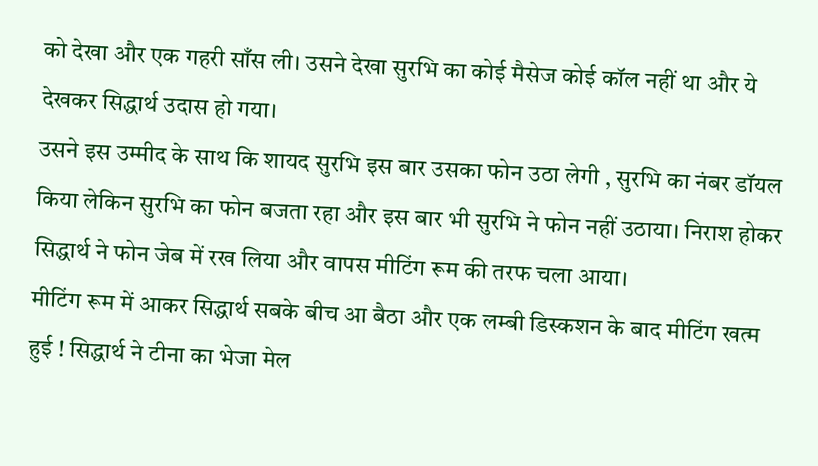को देखा और एक गहरी साँस ली। उसने देखा सुरभि का कोई मैसेज कोई कॉल नहीं था और ये देखकर सिद्धार्थ उदास हो गया।
उसने इस उम्मीद के साथ कि शायद सुरभि इस बार उसका फोन उठा लेगी , सुरभि का नंबर डॉयल किया लेकिन सुरभि का फोन बजता रहा और इस बार भी सुरभि ने फोन नहीं उठाया। निराश होकर सिद्धार्थ ने फोन जेब में रख लिया और वापस मीटिंग रूम की तरफ चला आया।
मीटिंग रूम में आकर सिद्धार्थ सबके बीच आ बैठा और एक लम्बी डिस्कशन के बाद मीटिंग खत्म हुई ! सिद्धार्थ ने टीना का भेजा मेल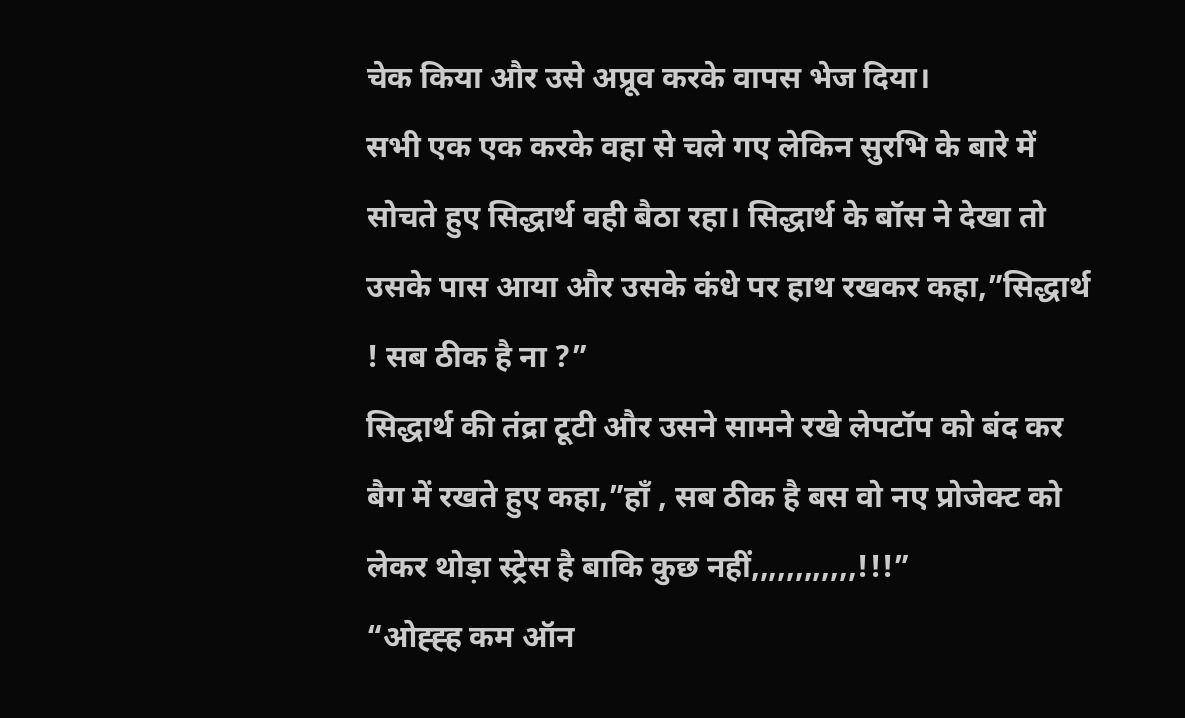चेक किया और उसे अप्रूव करके वापस भेज दिया।
सभी एक एक करके वहा से चले गए लेकिन सुरभि के बारे में सोचते हुए सिद्धार्थ वही बैठा रहा। सिद्धार्थ के बॉस ने देखा तो उसके पास आया और उसके कंधे पर हाथ रखकर कहा,”सिद्धार्थ ! सब ठीक है ना ?”
सिद्धार्थ की तंद्रा टूटी और उसने सामने रखे लेपटॉप को बंद कर बैग में रखते हुए कहा,”हाँ , सब ठीक है बस वो नए प्रोजेक्ट को लेकर थोड़ा स्ट्रेस है बाकि कुछ नहीं,,,,,,,,,,,,!!!”
“ओह्ह्ह कम ऑन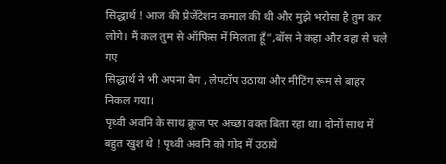सिद्धार्थ ! आज की प्रेजेंटेशन कमाल की थी और मुझे भरोसा है तुम कर लोगे। मैं कल तुम से ऑफिस में मिलता हूँ”,बॉस ने कहा और वहा से चले गए
सिद्धार्थ ने भी अपना बैग , लेपटॉप उठाया और मीटिंग रूम से बाहर निकल गया।
पृथ्वी अवनि के साथ क्रूज पर अच्छा वक्त बिता रहा था। दोनों साथ में बहुत खुश थे ! पृथ्वी अवनि को गोद में उठाये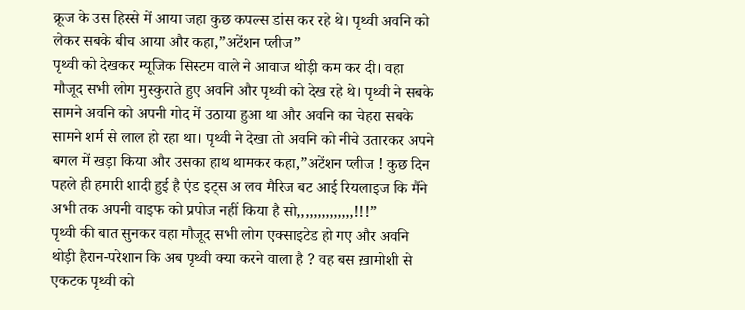क्रूज के उस हिस्से में आया जहा कुछ कपल्स डांस कर रहे थे। पृथ्वी अवनि को लेकर सबके बीच आया और कहा,”अटेंशन प्लीज”
पृथ्वी को देखकर म्यूजिक सिस्टम वाले ने आवाज थोड़ी कम कर दी। वहा मौजूद सभी लोग मुस्कुराते हुए अवनि और पृथ्वी को देख रहे थे। पृथ्वी ने सबके सामने अवनि को अपनी गोद में उठाया हुआ था और अवनि का चेहरा सबके सामने शर्म से लाल हो रहा था। पृथ्वी ने देखा तो अवनि को नीचे उतारकर अपने बगल में खड़ा किया और उसका हाथ थामकर कहा,”अटेंशन प्लीज ! कुछ दिन पहले ही हमारी शादी हुई है एंड इट्स अ लव मैरिज बट आई रियलाइज कि मैंने अभी तक अपनी वाइफ को प्रपोज नहीं किया है सो,,,,,,,,,,,,,,!!!”
पृथ्वी की बात सुनकर वहा मौजूद सभी लोग एक्साइटेड हो गए और अवनि थोड़ी हैरान-परेशान कि अब पृथ्वी क्या करने वाला है ? वह बस ख़ामोशी से एकटक पृथ्वी को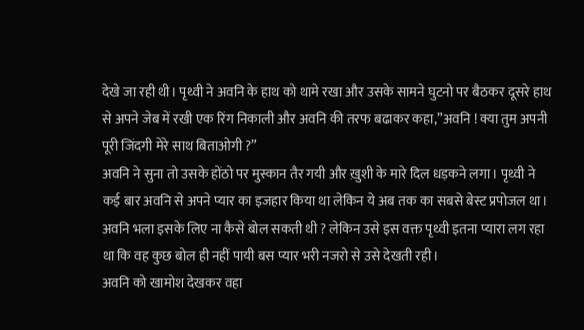देखे जा रही थी। पृथ्वी ने अवनि के हाथ को थामे रखा और उसके सामने घुटनो पर बैठकर दूसरे हाथ से अपने जेब में रखी एक रिंग निकाली और अवनि की तरफ बढाकर कहा,”अवनि ! क्या तुम अपनी पूरी जिंदगी मेरे साथ बिताओगी ?”
अवनि ने सुना तो उसके होंठो पर मुस्कान तैर गयी और ख़ुशी के मारे दिल धड़कने लगा। पृथ्वी ने कई बार अवनि से अपने प्यार का इजहार किया था लेकिन ये अब तक का सबसे बेस्ट प्रपोजल था। अवनि भला इसके लिए ना कैसे बोल सकती थी ? लेकिन उसे इस वक्त पृथ्वी इतना प्यारा लग रहा था कि वह कुछ बोल ही नहीं पायी बस प्यार भरी नजरो से उसे देखती रही।
अवनि को खामोश देखकर वहा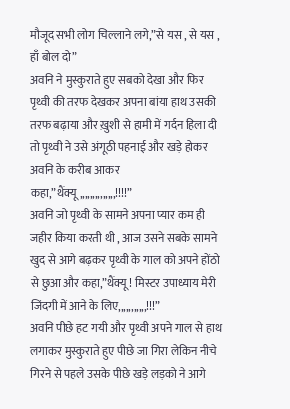मौजूद सभी लोग चिल्लाने लगे,”से यस , से यस , हाँ बोल दो”
अवनि ने मुस्कुराते हुए सबको देखा और फिर पृथ्वी की तरफ देखकर अपना बांया हाथ उसकी तरफ बढ़ाया और ख़ुशी से हामी में गर्दन हिला दी तो पृथ्वी ने उसे अंगूठी पहनाई और खड़े होकर अवनि के करीब आकर कहा,”थैंक्यू,,,,,,,,,,,,,,!!!!”
अवनि जो पृथ्वी के सामने अपना प्यार कम ही जहीर किया करती थी , आज उसने सबके सामने खुद से आगे बढ़कर पृथ्वी के गाल को अपने होंठो से छुआ और कहा,”थैंक्यू ! मिस्टर उपाध्याय मेरी जिंदगी में आने के लिए,,,,,,,,,,,!!!”
अवनि पीछे हट गयी और पृथ्वी अपने गाल से हाथ लगाकर मुस्कुराते हुए पीछे जा गिरा लेकिन नीचे गिरने से पहले उसके पीछे खड़े लड़को ने आगे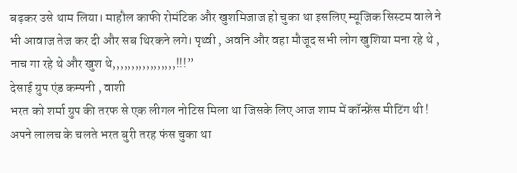बढ़कर उसे थाम लिया। माहौल काफी रोमंटिक और खुशमिजाज हो चुका था इसलिए म्यूजिक सिस्टम वाले ने भी आवाज तेज कर दी और सब थिरकने लगे। पृथ्वी , अवनि और वहा मौजूद सभी लोग खुशिया मना रहे थे , नाच गा रहे थे और खुश थे,,,,,,,,,,,,,,,,,!!!”
देसाई ग्रुप एंड कम्पनी , वाशी
भरत को शर्मा ग्रुप की तरफ से एक लीगल नोटिस मिला था जिसके लिए आज शाम में कॉन्फ्रेंस मीटिंग थी ! अपने लालच के चलते भरत बुरी तरह फंस चुका था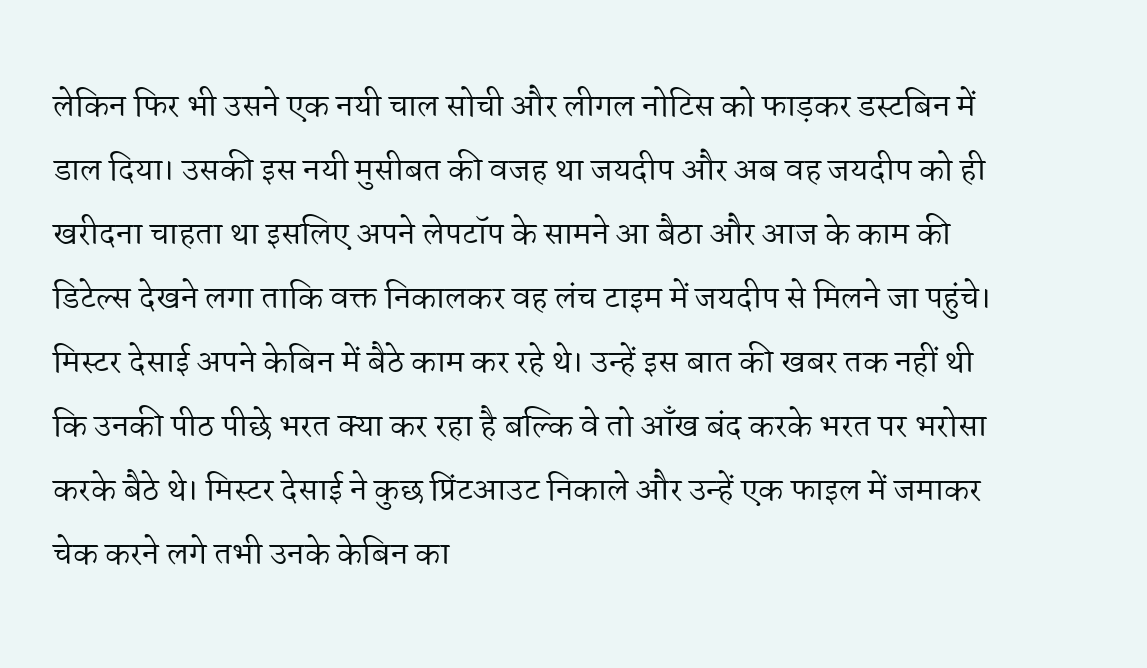लेकिन फिर भी उसने एक नयी चाल सोची और लीगल नोटिस को फाड़कर डस्टबिन में डाल दिया। उसकी इस नयी मुसीबत की वजह था जयदीप और अब वह जयदीप को ही खरीदना चाहता था इसलिए अपने लेपटॉप के सामने आ बैठा और आज के काम की डिटेल्स देखने लगा ताकि वक्त निकालकर वह लंच टाइम में जयदीप से मिलने जा पहुंचे।
मिस्टर देसाई अपने केबिन में बैठे काम कर रहे थे। उन्हें इस बात की खबर तक नहीं थी कि उनकी पीठ पीछे भरत क्या कर रहा है बल्कि वे तो आँख बंद करके भरत पर भरोसा करके बैठे थे। मिस्टर देसाई ने कुछ प्रिंटआउट निकाले और उन्हें एक फाइल में जमाकर चेक करने लगे तभी उनके केबिन का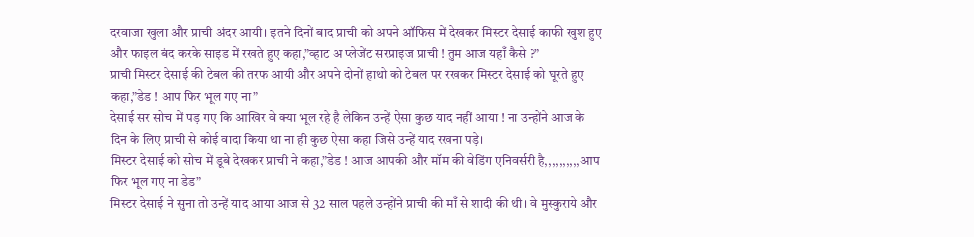दरवाजा खुला और प्राची अंदर आयी। इतने दिनों बाद प्राची को अपने ऑफिस में देखकर मिस्टर देसाई काफी खुश हुए और फाइल बंद करके साइड में रखते हुए कहा,”व्हाट अ प्लेजेंट सरप्राइज प्राची ! तुम आज यहाँ कैसे ?”
प्राची मिस्टर देसाई की टेबल की तरफ आयी और अपने दोनों हाथो को टेबल पर रखकर मिस्टर देसाई को घूरते हुए कहा,”डेड ! आप फिर भूल गए ना”
देसाई सर सोच में पड़ गए कि आखिर वे क्या भूल रहे है लेकिन उन्हें ऐसा कुछ याद नहीं आया ! ना उन्होंने आज के दिन के लिए प्राची से कोई वादा किया था ना ही कुछ ऐसा कहा जिसे उन्हें याद रखना पड़े।
मिस्टर देसाई को सोच में डूबे देखकर प्राची ने कहा,”डेड ! आज आपकी और मॉम की वेडिंग एनिवर्सरी है,,,,,,,,,,आप फिर भूल गए ना डेड”
मिस्टर देसाई ने सुना तो उन्हें याद आया आज से 32 साल पहले उन्होंने प्राची की माँ से शादी की थी। वे मुस्कुराये और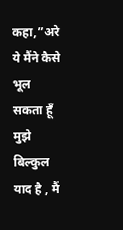कहा,”अरे ये मैंने कैसे भूल सकता हूँ मुझे बिल्कुल याद है , मैं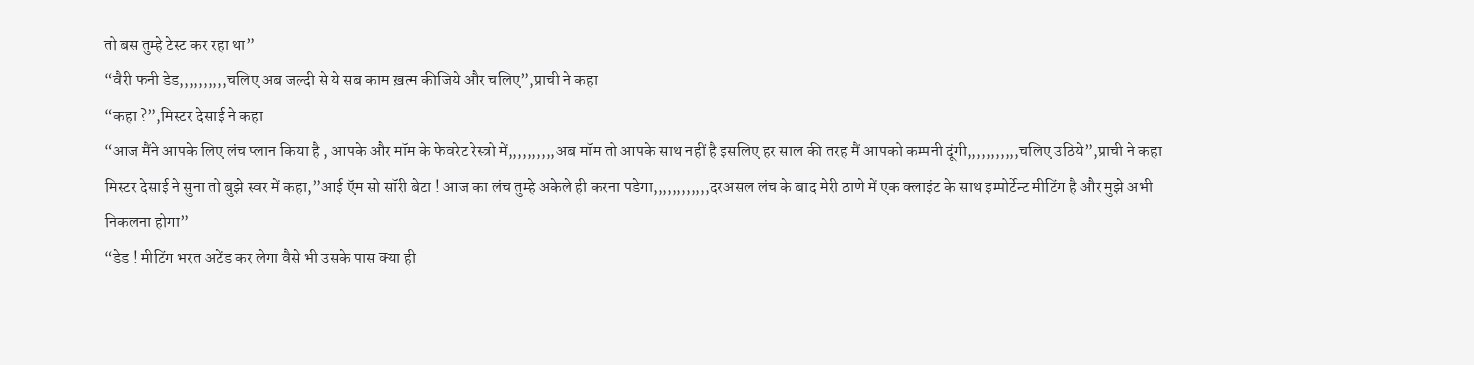तो बस तुम्हे टेस्ट कर रहा था”
“वैरी फनी डेड,,,,,,,,,,चलिए अब जल्दी से ये सब काम ख़त्म कीजिये और चलिए”,प्राची ने कहा
“कहा ?”,मिस्टर देसाई ने कहा
“आज मैंने आपके लिए लंच प्लान किया है , आपके और मॉम के फेवरेट रेस्त्रो में,,,,,,,,,,अब मॉम तो आपके साथ नहीं है इसलिए हर साल की तरह मैं आपको कम्पनी दूंगी,,,,,,,,,,,चलिए उठिये”,प्राची ने कहा
मिस्टर देसाई ने सुना तो बुझे स्वर में कहा,”आई ऍम सो सॉरी बेटा ! आज का लंच तुम्हे अकेले ही करना पडेगा,,,,,,,,,,,,दरअसल लंच के बाद मेरी ठाणे में एक क्लाइंट के साथ इम्पोर्टेन्ट मीटिंग है और मुझे अभी निकलना होगा”
“डेड ! मीटिंग भरत अटेंड कर लेगा वैसे भी उसके पास क्या ही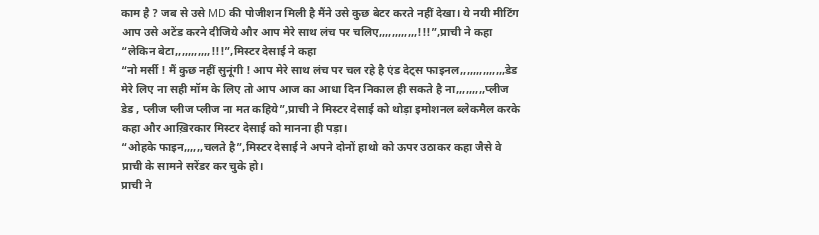काम है ? जब से उसे MD की पोजीशन मिली है मैंने उसे कुछ बेटर करते नहीं देखा। ये नयी मीटिंग आप उसे अटेंड करने दीजिये और आप मेरे साथ लंच पर चलिए,,,,,,,,,,,,!!!”,प्राची ने कहा
“लेकिन बेटा,,,,,,,,,,,!!!”,मिस्टर देसाई ने कहा
“नो मर्सी ! मैं कुछ नहीं सुनूंगी ! आप मेरे साथ लंच पर चल रहे है एंड देट्स फाइनल,,,,,,,,,,,,,,डेड मेरे लिए ना सही मॉम के लिए तो आप आज का आधा दिन निकाल ही सकते है ना,,,,,,,,,प्लीज डेड , प्लीज प्लीज प्लीज ना मत कहिये”,प्राची ने मिस्टर देसाई को थोड़ा इमोशनल ब्लेकमैल करके कहा और आख़िरकार मिस्टर देसाई को मानना ही पड़ा।
“ओहके फाइन,,,,,,चलते है”,मिस्टर देसाई ने अपने दोनों हाथो को ऊपर उठाकर कहा जैसे वे प्राची के सामने सरेंडर कर चुके हो।
प्राची ने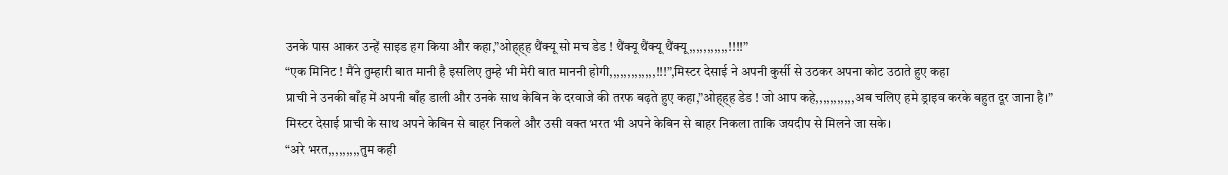उनके पास आकर उन्हें साइड हग किया और कहा,”ओह्ह्ह थैंक्यू सो मच डेड ! थैंक्यू थैंक्यू थैंक्यू,,,,,,,,,,,!!!!”
“एक मिनिट ! मैंने तुम्हारी बात मानी है इसलिए तुम्हे भी मेरी बात माननी होगी,,,,,,,,,,,,,!!!”,मिस्टर देसाई ने अपनी कुर्सी से उठकर अपना कोट उठाते हुए कहा
प्राची ने उनकी बाँह में अपनी बाँह डाली और उनके साथ केबिन के दरवाजे की तरफ बढ़ते हुए कहा,”ओह्ह्ह डेड ! जो आप कहे,,,,,,,,,,,अब चलिए हमे ड्राइव करके बहुत दूर जाना है।”
मिस्टर देसाई प्राची के साथ अपने केबिन से बाहर निकले और उसी वक्त भरत भी अपने केबिन से बाहर निकला ताकि जयदीप से मिलने जा सके।
“अरे भरत,,,,,,,,,तुम कही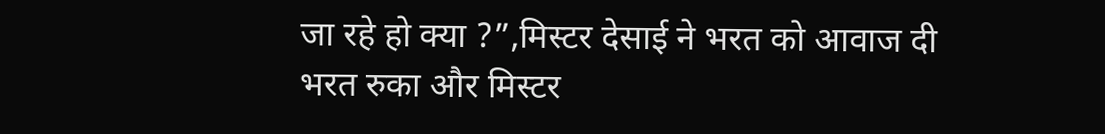जा रहे हो क्या ?”,मिस्टर देसाई ने भरत को आवाज दी
भरत रुका और मिस्टर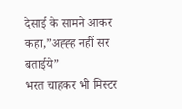देसाई के सामने आकर कहा,”अह्ह्ह नहीं सर बताईये”
भरत चाहकर भी मिस्टर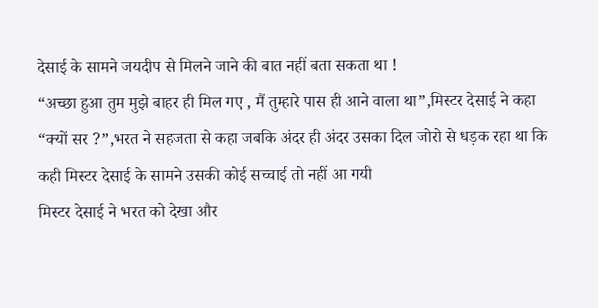देसाई के सामने जयदीप से मिलने जाने की बात नहीं बता सकता था !
“अच्छा हुआ तुम मुझे बाहर ही मिल गए , मैं तुम्हारे पास ही आने वाला था”,मिस्टर देसाई ने कहा
“क्यों सर ?”,भरत ने सहजता से कहा जबकि अंदर ही अंदर उसका दिल जोरो से धड़क रहा था कि कही मिस्टर देसाई के सामने उसकी कोई सच्चाई तो नहीं आ गयी
मिस्टर देसाई ने भरत को देखा और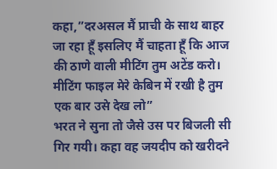कहा,”दरअसल मैं प्राची के साथ बाहर जा रहा हूँ इसलिए मैं चाहता हूँ कि आज की ठाणे वाली मीटिंग तुम अटेंड करो। मीटिंग फाइल मेरे केबिन में रखी है तुम एक बार उसे देख लो”
भरत ने सुना तो जैसे उस पर बिजली सी गिर गयी। कहा वह जयदीप को खरीदने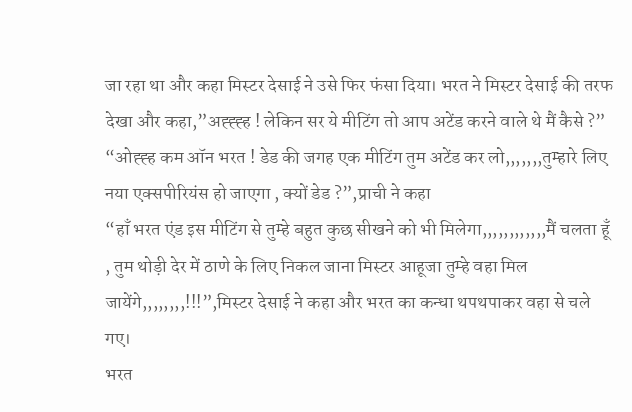जा रहा था और कहा मिस्टर देसाई ने उसे फिर फंसा दिया। भरत ने मिस्टर देसाई की तरफ देखा और कहा,”अह्ह्ह्ह ! लेकिन सर ये मीटिंग तो आप अटेंड करने वाले थे मैं कैसे ?”
“ओह्ह्ह कम ऑन भरत ! डेड की जगह एक मीटिंग तुम अटेंड कर लो,,,,,,,तुम्हारे लिए नया एक्सपीरियंस हो जाएगा , क्यों डेड ?”,प्राची ने कहा
“हाँ भरत एंड इस मीटिंग से तुम्हे बहुत कुछ सीखने को भी मिलेगा,,,,,,,,,,,,मैं चलता हूँ , तुम थोड़ी देर में ठाणे के लिए निकल जाना मिस्टर आहूजा तुम्हे वहा मिल जायेंगे,,,,,,,,!!!”,मिस्टर देसाई ने कहा और भरत का कन्धा थपथपाकर वहा से चले गए।
भरत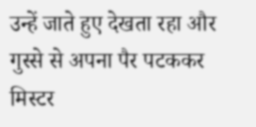उन्हें जाते हुए देखता रहा और गुस्से से अपना पैर पटककर मिस्टर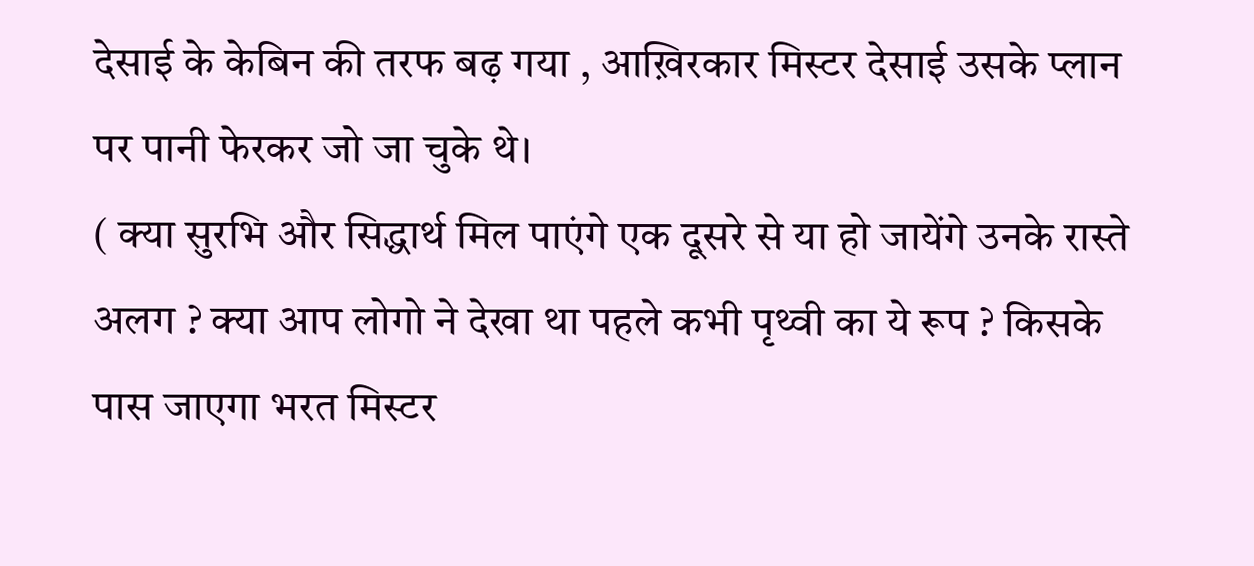देसाई के केबिन की तरफ बढ़ गया , आख़िरकार मिस्टर देसाई उसके प्लान पर पानी फेरकर जो जा चुके थे।
( क्या सुरभि और सिद्धार्थ मिल पाएंगे एक दूसरे से या हो जायेंगे उनके रास्ते अलग ? क्या आप लोगो ने देखा था पहले कभी पृथ्वी का ये रूप ? किसके पास जाएगा भरत मिस्टर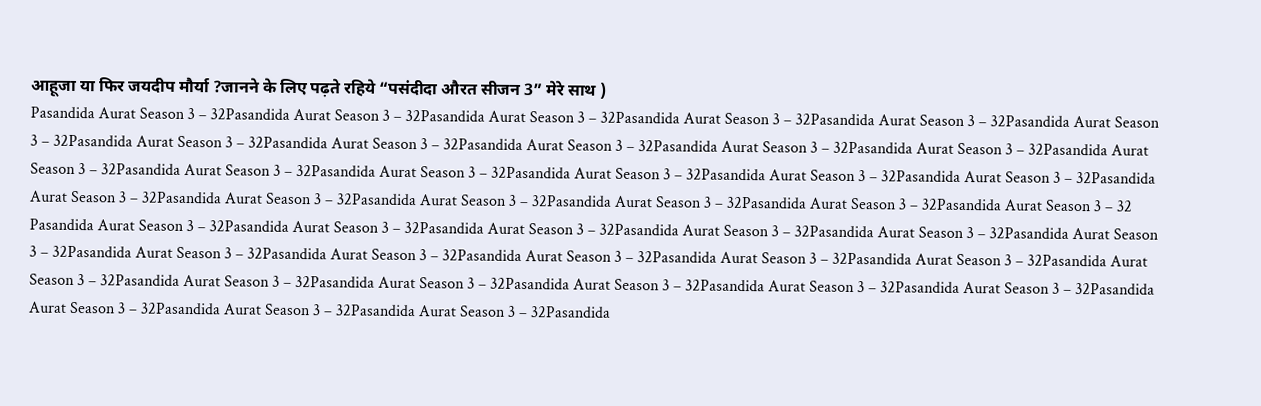आहूजा या फिर जयदीप मौर्या ?जानने के लिए पढ़ते रहिये “पसंदीदा औरत सीजन 3” मेरे साथ )
Pasandida Aurat Season 3 – 32Pasandida Aurat Season 3 – 32Pasandida Aurat Season 3 – 32Pasandida Aurat Season 3 – 32Pasandida Aurat Season 3 – 32Pasandida Aurat Season 3 – 32Pasandida Aurat Season 3 – 32Pasandida Aurat Season 3 – 32Pasandida Aurat Season 3 – 32Pasandida Aurat Season 3 – 32Pasandida Aurat Season 3 – 32Pasandida Aurat Season 3 – 32Pasandida Aurat Season 3 – 32Pasandida Aurat Season 3 – 32Pasandida Aurat Season 3 – 32Pasandida Aurat Season 3 – 32Pasandida Aurat Season 3 – 32Pasandida Aurat Season 3 – 32Pasandida Aurat Season 3 – 32Pasandida Aurat Season 3 – 32Pasandida Aurat Season 3 – 32Pasandida Aurat Season 3 – 32Pasandida Aurat Season 3 – 32
Pasandida Aurat Season 3 – 32Pasandida Aurat Season 3 – 32Pasandida Aurat Season 3 – 32Pasandida Aurat Season 3 – 32Pasandida Aurat Season 3 – 32Pasandida Aurat Season 3 – 32Pasandida Aurat Season 3 – 32Pasandida Aurat Season 3 – 32Pasandida Aurat Season 3 – 32Pasandida Aurat Season 3 – 32Pasandida Aurat Season 3 – 32Pasandida Aurat Season 3 – 32Pasandida Aurat Season 3 – 32Pasandida Aurat Season 3 – 32Pasandida Aurat Season 3 – 32Pasandida Aurat Season 3 – 32Pasandida Aurat Season 3 – 32Pasandida Aurat Season 3 – 32Pasandida Aurat Season 3 – 32Pasandida Aurat Season 3 – 32Pasandida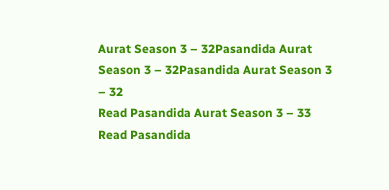Aurat Season 3 – 32Pasandida Aurat Season 3 – 32Pasandida Aurat Season 3 – 32
Read Pasandida Aurat Season 3 – 33
Read Pasandida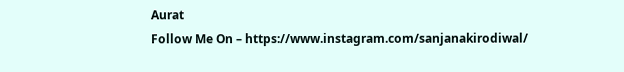Aurat
Follow Me On – https://www.instagram.com/sanjanakirodiwal/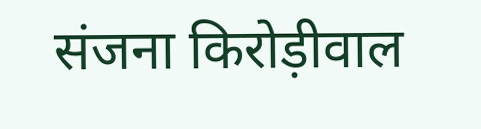संजना किरोड़ीवाल